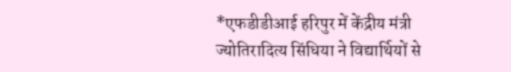*एफडीडीआई हरिपुर में केंद्रीय मंत्री ज्योतिरादित्य सिंधिया ने विद्यार्थियों से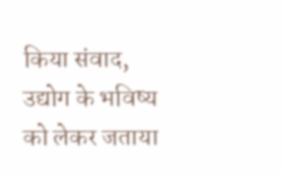किया संवाद, उद्योग के भविष्य को लेकर जताया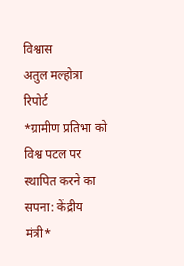विश्वास
अतुल मल्होत्रा रिपोर्ट
*ग्रामीण प्रतिभा को विश्व पटल पर स्थापित करने का सपना: केंद्रीय मंत्री*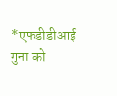*एफडीडीआई गुना को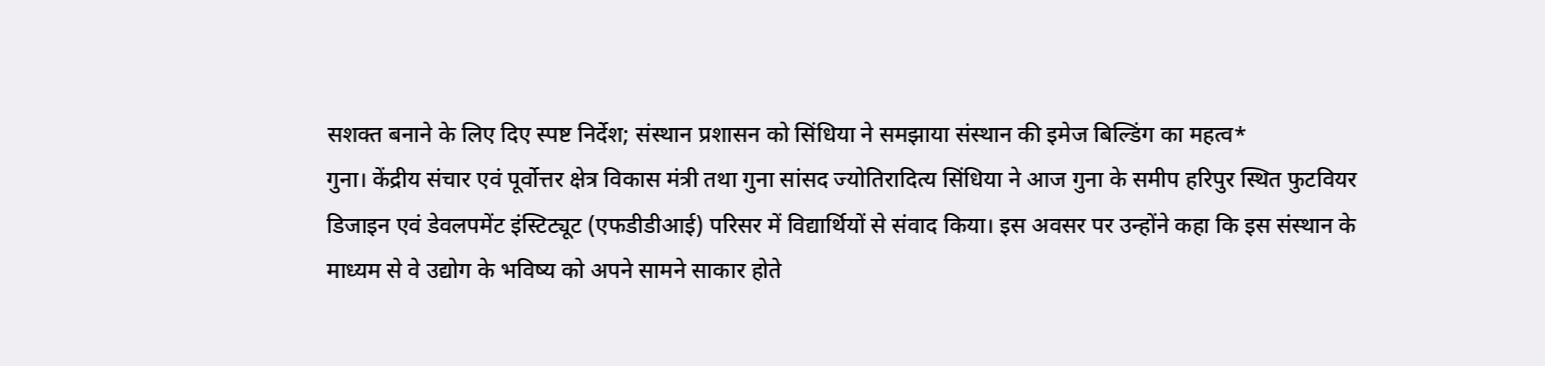सशक्त बनाने के लिए दिए स्पष्ट निर्देश; संस्थान प्रशासन को सिंधिया ने समझाया संस्थान की इमेज बिल्डिंग का महत्व*
गुना। केंद्रीय संचार एवं पूर्वोत्तर क्षेत्र विकास मंत्री तथा गुना सांसद ज्योतिरादित्य सिंधिया ने आज गुना के समीप हरिपुर स्थित फुटवियर डिजाइन एवं डेवलपमेंट इंस्टिट्यूट (एफडीडीआई) परिसर में विद्यार्थियों से संवाद किया। इस अवसर पर उन्होंने कहा कि इस संस्थान के माध्यम से वे उद्योग के भविष्य को अपने सामने साकार होते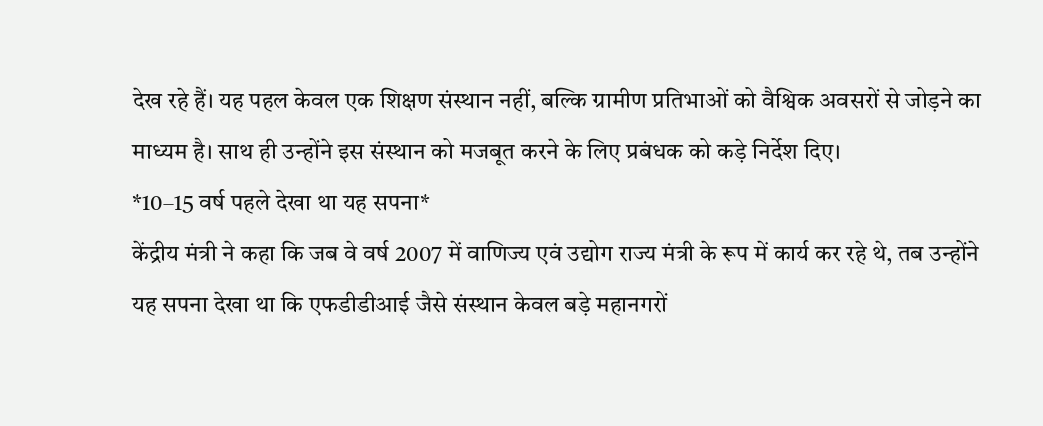देख रहे हैं। यह पहल केवल एक शिक्षण संस्थान नहीं, बल्कि ग्रामीण प्रतिभाओं को वैश्विक अवसरों से जोड़ने का माध्यम है। साथ ही उन्होंने इस संस्थान को मजबूत करने के लिए प्रबंधक को कड़े निर्देश दिए।
*10–15 वर्ष पहले देखा था यह सपना*
केंद्रीय मंत्री ने कहा कि जब वे वर्ष 2007 में वाणिज्य एवं उद्योग राज्य मंत्री के रूप में कार्य कर रहे थे, तब उन्होंने यह सपना देखा था कि एफडीडीआई जैसे संस्थान केवल बड़े महानगरों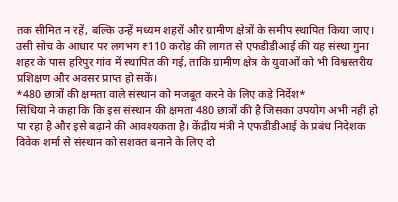तक सीमित न रहें, बल्कि उन्हें मध्यम शहरों और ग्रामीण क्षेत्रों के समीप स्थापित किया जाए। उसी सोच के आधार पर लगभग ₹110 करोड़ की लागत से एफडीडीआई की यह संस्था गुना शहर के पास हरिपुर गांव में स्थापित की गई, ताकि ग्रामीण क्षेत्र के युवाओं को भी विश्वस्तरीय प्रशिक्षण और अवसर प्राप्त हो सकें।
*480 छात्रों की क्षमता वाले संस्थान को मजबूत करने के लिए कड़े निर्देश*
सिंधिया ने कहा कि कि इस संस्थान की क्षमता 480 छात्रों की है जिसका उपयोग अभी नहीं हो पा रहा है और इसे बढ़ाने की आवश्यकता है। केंद्रीय मंत्री ने एफडीडीआई के प्रबंध निदेशक विवेक शर्मा से संस्थान को सशक्त बनाने के लिए दो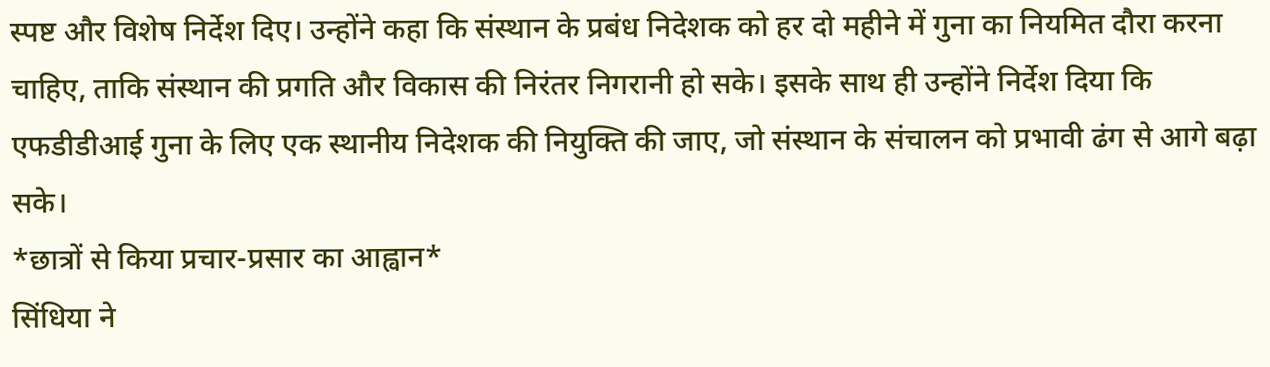स्पष्ट और विशेष निर्देश दिए। उन्होंने कहा कि संस्थान के प्रबंध निदेशक को हर दो महीने में गुना का नियमित दौरा करना चाहिए, ताकि संस्थान की प्रगति और विकास की निरंतर निगरानी हो सके। इसके साथ ही उन्होंने निर्देश दिया कि एफडीडीआई गुना के लिए एक स्थानीय निदेशक की नियुक्ति की जाए, जो संस्थान के संचालन को प्रभावी ढंग से आगे बढ़ा सके।
*छात्रों से किया प्रचार-प्रसार का आह्वान*
सिंधिया ने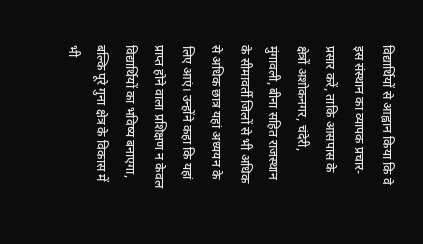विद्यार्थियों से आह्वान किया कि वे इस संस्थान का व्यापक प्रचार-प्रसार करें, ताकि आसपास के क्षेत्रों अशोकनगर, चंदेरी, मुंगावली, बीना सहित राजस्थान के सीमावर्ती जिलों से भी अधिक से अधिक छात्र यहां अध्ययन के लिए आएं। उन्होंने कहा कि यहां प्राप्त होने वाला प्रशिक्षण न केवल विद्यार्थियों का भविष्य बनाएगा, बल्कि पूरे गुना क्षेत्र के विकास में भी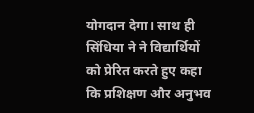योगदान देगा। साथ ही सिंधिया ने ने विद्यार्थियों को प्रेरित करते हुए कहा कि प्रशिक्षण और अनुभव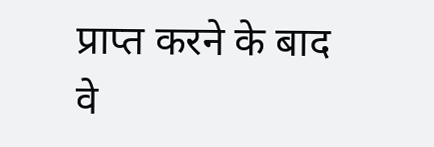प्राप्त करने के बाद वे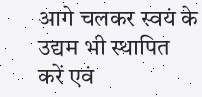आगे चलकर स्वयं के उद्यम भी स्थापित करें एवं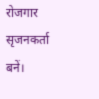रोजगार सृजनकर्ता बनें।